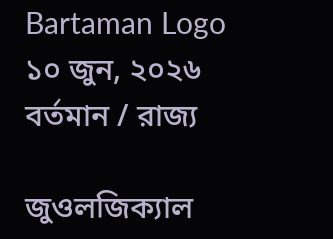Bartaman Logo
১০ জুন, ২০২৬
বর্তমান / রাজ্য

জুওলজিক্যাল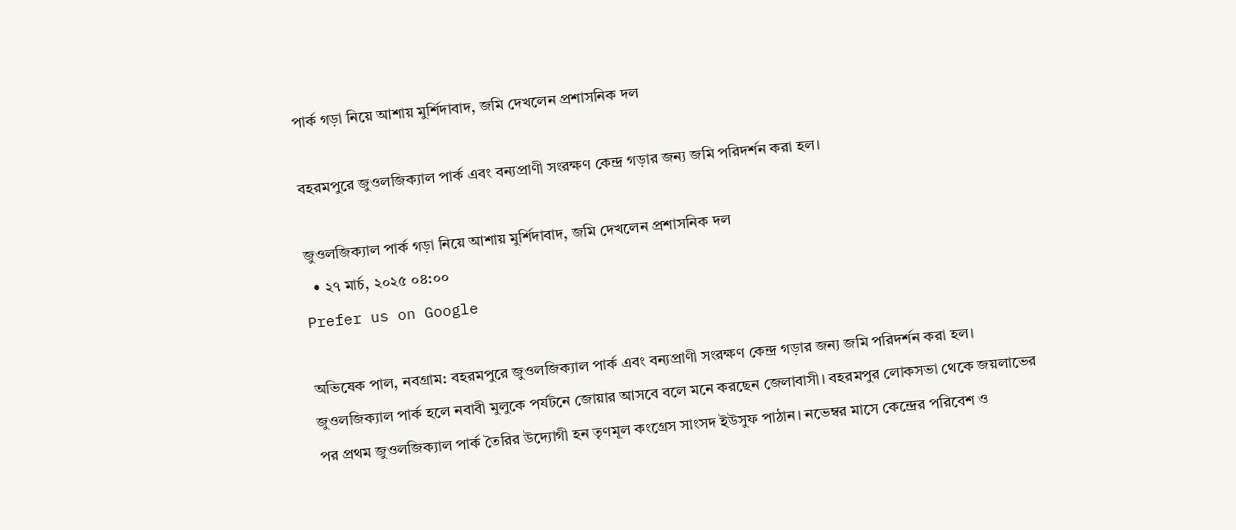পার্ক গড়া নিয়ে আশায় মুর্শিদাবাদ, জমি দেখলেন প্রশাসনিক দল

বহরমপুরে জুওলজিক্যাল পার্ক এবং বন্যপ্রাণী সংরক্ষণ কেন্দ্র গড়ার জন্য জমি পরিদর্শন করা হল।

জুওলজিক্যাল পার্ক গড়া নিয়ে আশায় মুর্শিদাবাদ, জমি দেখলেন প্রশাসনিক দল
  • ২৭ মার্চ, ২০২৫ ০৪:০০
Prefer us on Google

অভিষেক পাল, নবগ্রাম: বহরমপুরে জুওলজিক্যাল পার্ক এবং বন্যপ্রাণী সংরক্ষণ কেন্দ্র গড়ার জন্য জমি পরিদর্শন করা হল। জুওলজিক্যাল পার্ক হলে নবাবী মুলুকে পর্যটনে জোয়ার আসবে বলে মনে করছেন জেলাবাসী। বহরমপুর লোকসভা থেকে জয়লাভের পর প্রথম জুওলজিক্যাল পার্ক তৈরির উদ্যোগী হন তৃণমূল কংগ্রেস সাংসদ ইউসুফ পাঠান। নভেম্বর মাসে কেন্দ্রের পরিবেশ ও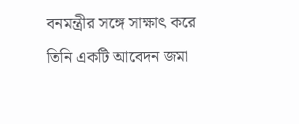বনমন্ত্রীর সঙ্গে সাক্ষাৎ করে তিনি একটি আবেদন জমা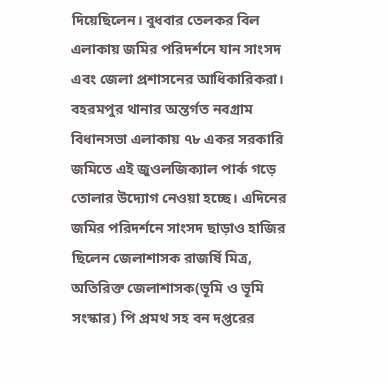দিয়েছিলেন। বুধবার তেলকর বিল এলাকায় জমির পরিদর্শনে যান সাংসদ এবং জেলা প্রশাসনের আধিকারিকরা। বহরমপুর থানার অন্তর্গত নবগ্রাম বিধানসভা এলাকায় ৭৮ একর সরকারি জমিতে এই জুওলজিক্যাল পার্ক গড়ে তোলার উদ্যোগ নেওয়া হচ্ছে। এদিনের জমির পরিদর্শনে সাংসদ ছাড়াও হাজির ছিলেন জেলাশাসক রাজর্ষি মিত্র, অতিরিক্ত জেলাশাসক(ভূমি ও ভূমি সংস্কার) পি প্রমথ সহ বন দপ্তরের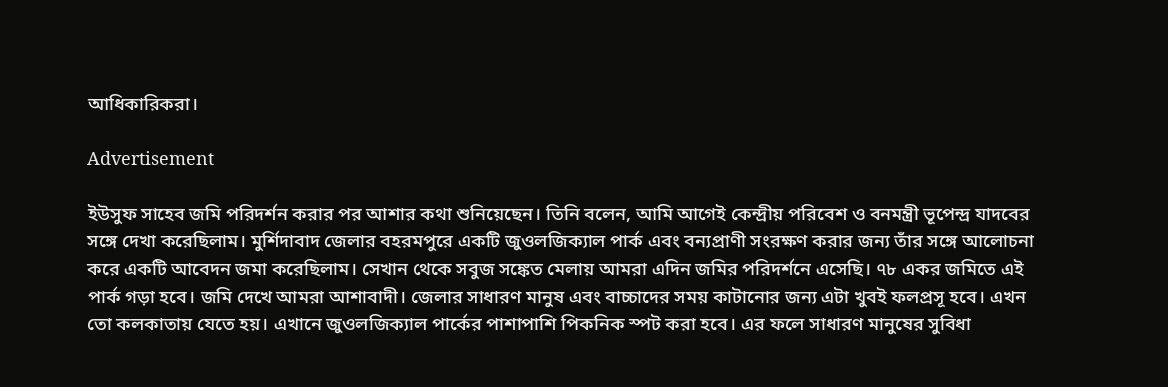আধিকারিকরা।

Advertisement

ইউসুফ সাহেব জমি পরিদর্শন করার পর আশার কথা শুনিয়েছেন। তিনি বলেন, আমি আগেই কেন্দ্রীয় পরিবেশ ও বনমন্ত্রী ভূপেন্দ্র যাদবের সঙ্গে দেখা করেছিলাম। মুর্শিদাবাদ জেলার বহরমপুরে একটি জুওলজিক্যাল পার্ক এবং বন্যপ্রাণী সংরক্ষণ করার জন্য তাঁর সঙ্গে আলোচনা করে একটি আবেদন জমা করেছিলাম। সেখান থেকে সবুজ সঙ্কেত মেলায় আমরা এদিন জমির পরিদর্শনে এসেছি। ৭৮ একর জমিতে এই পার্ক গড়া হবে। জমি দেখে আমরা আশাবাদী। জেলার সাধারণ মানুষ এবং বাচ্চাদের সময় কাটানোর জন্য এটা খুবই ফলপ্রসূ হবে। এখন তো কলকাতায় যেতে হয়। এখানে জুওলজিক্যাল পার্কের পাশাপাশি পিকনিক স্পট করা হবে। এর ফলে সাধারণ মানুষের সুবিধা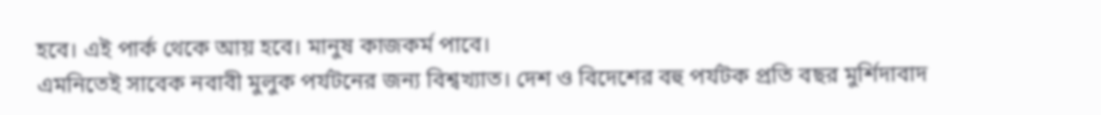হবে। এই পার্ক থেকে আয় হবে। মানুষ কাজকর্ম পাবে।
এমনিতেই সাবেক নবাবী মুলুক পর্যটনের জন্য বিশ্বখ্যাত। দেশ ও বিদেশের বহু পর্যটক প্রতি বছর মুর্শিদাবাদ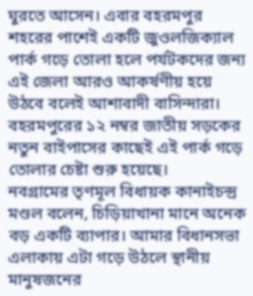ঘুরতে আসেন। এবার বহরমপুর শহরের পাশেই একটি জুওলজিক্যাল পার্ক গড়ে তোলা হলে পর্যটকদের জন্য এই জেলা আরও আকর্ষণীয় হয়ে উঠবে বলেই আশাবাদী বাসিন্দারা। বহরমপুরের ১২ নম্বর জাতীয় সড়কের নতুন বাইপাসের কাছেই এই পার্ক গড়ে তোলার চেষ্টা শুরু হয়েছে।
নবগ্রামের তৃণমূল বিধায়ক কানাইচন্দ্র মণ্ডল বলেন, চিড়িয়াখানা মানে অনেক বড় একটি ব্যাপার। আমার বিধানসভা এলাকায় এটা গড়ে উঠলে স্থানীয় মানুষজনের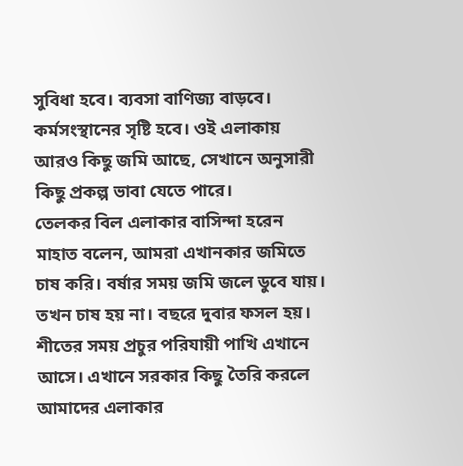সুবিধা হবে। ব্যবসা বাণিজ্য বাড়বে। কর্মসংস্থানের সৃষ্টি হবে। ওই এলাকায় আরও কিছু জমি আছে, সেখানে অনুসারী কিছু প্রকল্প ভাবা যেতে পারে।
তেলকর বিল এলাকার বাসিন্দা হরেন মাহাত বলেন, আমরা এখানকার জমিতে চাষ করি। বর্ষার সময় জমি জলে ডুবে যায়। তখন চাষ হয় না। বছরে দুবার ফসল হয়। শীতের সময় প্রচুর পরিযায়ী পাখি এখানে আসে। এখানে সরকার কিছু তৈরি করলে আমাদের এলাকার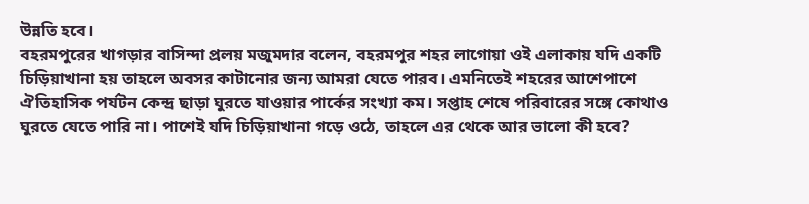উন্নতি হবে।
বহরমপুরের খাগড়ার বাসিন্দা প্রলয় মজুমদার বলেন, বহরমপুর শহর লাগোয়া ওই এলাকায় যদি একটি চিড়িয়াখানা হয় তাহলে অবসর কাটানোর জন্য আমরা যেতে পারব। এমনিতেই শহরের আশেপাশে ঐতিহাসিক পর্যটন কেন্দ্র ছাড়া ঘুরতে যাওয়ার পার্কের সংখ্যা কম। সপ্তাহ শেষে পরিবারের সঙ্গে কোথাও ঘুরতে যেতে পারি না। পাশেই যদি চিড়িয়াখানা গড়ে ওঠে, তাহলে এর থেকে আর ভালো কী হবে?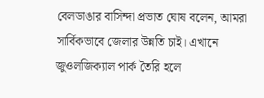বেলডাঙার বাসিন্দা প্রভাত ঘোষ বলেন, আমরা সার্বিকভাবে জেলার উন্নতি চাই। এখানে জুওলজিক্যাল পার্ক তৈরি হলে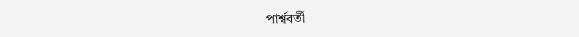পার্শ্ববর্তী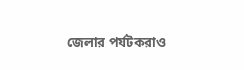জেলার পর্যটকরাও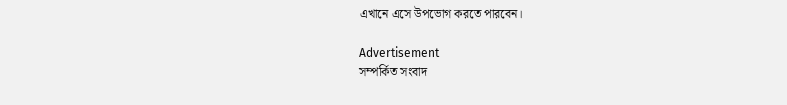এখানে এসে উপভোগ করতে পারবেন।

Advertisement
সম্পর্কিত সংবাদ